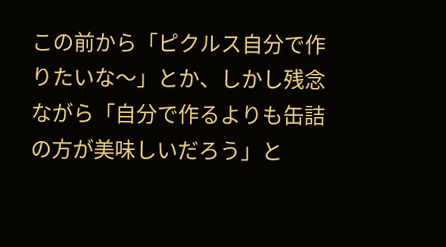この前から「ピクルス自分で作りたいな〜」とか、しかし残念ながら「自分で作るよりも缶詰の方が美味しいだろう」と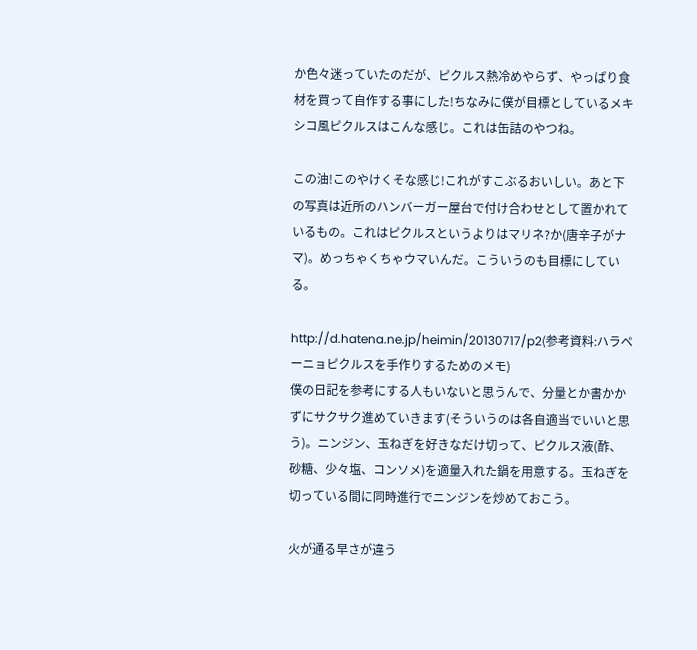か色々迷っていたのだが、ピクルス熱冷めやらず、やっぱり食材を買って自作する事にした!ちなみに僕が目標としているメキシコ風ピクルスはこんな感じ。これは缶詰のやつね。

この油!このやけくそな感じ!これがすこぶるおいしい。あと下の写真は近所のハンバーガー屋台で付け合わせとして置かれているもの。これはピクルスというよりはマリネ?か(唐辛子がナマ)。めっちゃくちゃウマいんだ。こういうのも目標にしている。

http://d.hatena.ne.jp/heimin/20130717/p2(参考資料:ハラペーニョピクルスを手作りするためのメモ)
僕の日記を参考にする人もいないと思うんで、分量とか書かかずにサクサク進めていきます(そういうのは各自適当でいいと思う)。ニンジン、玉ねぎを好きなだけ切って、ピクルス液(酢、砂糖、少々塩、コンソメ)を適量入れた鍋を用意する。玉ねぎを切っている間に同時進行でニンジンを炒めておこう。

火が通る早さが違う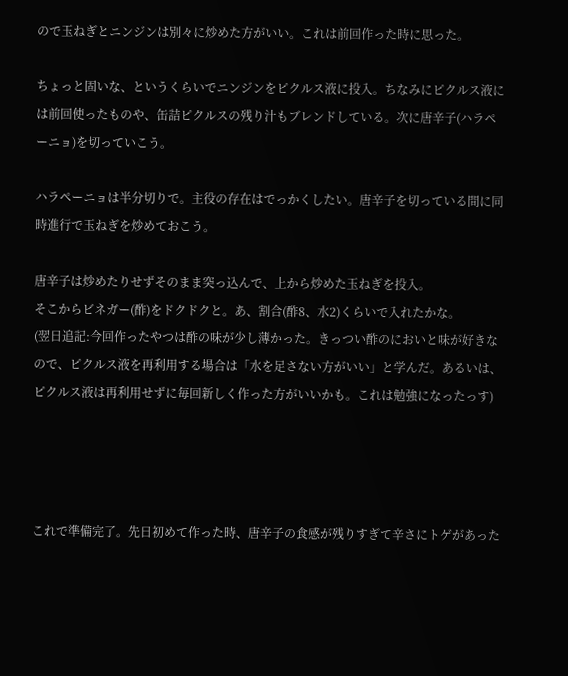ので玉ねぎとニンジンは別々に炒めた方がいい。これは前回作った時に思った。

ちょっと固いな、というくらいでニンジンをピクルス液に投入。ちなみにピクルス液には前回使ったものや、缶詰ピクルスの残り汁もブレンドしている。次に唐辛子(ハラペーニョ)を切っていこう。

ハラペーニョは半分切りで。主役の存在はでっかくしたい。唐辛子を切っている間に同時進行で玉ねぎを炒めておこう。

唐辛子は炒めたりせずそのまま突っ込んで、上から炒めた玉ねぎを投入。
そこからビネガー(酢)をドクドクと。あ、割合(酢8、水2)くらいで入れたかな。
(翌日追記:今回作ったやつは酢の味が少し薄かった。きっつい酢のにおいと味が好きなので、ピクルス液を再利用する場合は「水を足さない方がいい」と学んだ。あるいは、ピクルス液は再利用せずに毎回新しく作った方がいいかも。これは勉強になったっす)




これで準備完了。先日初めて作った時、唐辛子の食感が残りすぎて辛さにトゲがあった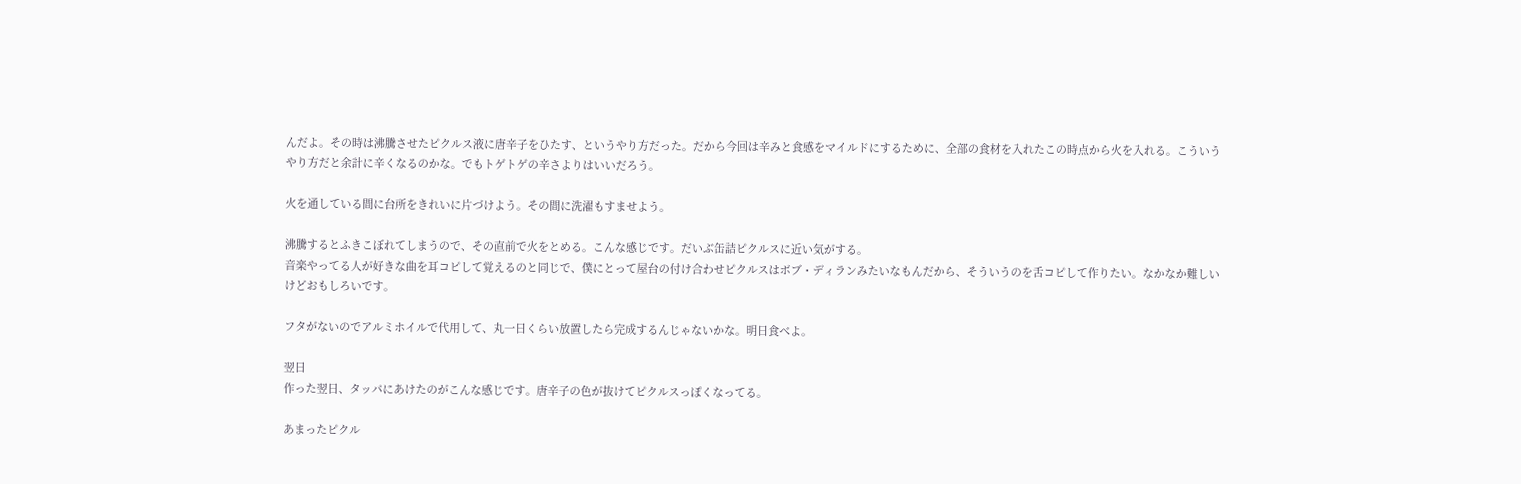んだよ。その時は沸騰させたピクルス液に唐辛子をひたす、というやり方だった。だから今回は辛みと食感をマイルドにするために、全部の食材を入れたこの時点から火を入れる。こういうやり方だと余計に辛くなるのかな。でもトゲトゲの辛さよりはいいだろう。

火を通している間に台所をきれいに片づけよう。その間に洗濯もすませよう。

沸騰するとふきこぼれてしまうので、その直前で火をとめる。こんな感じです。だいぶ缶詰ピクルスに近い気がする。
音楽やってる人が好きな曲を耳コピして覚えるのと同じで、僕にとって屋台の付け合わせピクルスはボブ・ディランみたいなもんだから、そういうのを舌コピして作りたい。なかなか難しいけどおもしろいです。

フタがないのでアルミホイルで代用して、丸一日くらい放置したら完成するんじゃないかな。明日食べよ。

翌日
作った翌日、タッパにあけたのがこんな感じです。唐辛子の色が抜けてピクルスっぽくなってる。

あまったピクル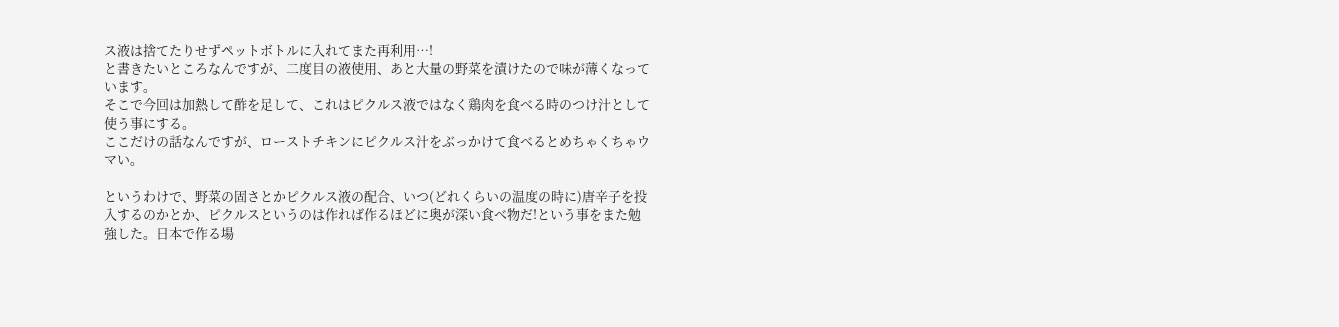ス液は捨てたりせずペットボトルに入れてまた再利用…!
と書きたいところなんですが、二度目の液使用、あと大量の野菜を漬けたので味が薄くなっています。
そこで今回は加熱して酢を足して、これはピクルス液ではなく鶏肉を食べる時のつけ汁として使う事にする。
ここだけの話なんですが、ローストチキンにピクルス汁をぶっかけて食べるとめちゃくちゃウマい。

というわけで、野菜の固さとかピクルス液の配合、いつ(どれくらいの温度の時に)唐辛子を投入するのかとか、ピクルスというのは作れば作るほどに奥が深い食べ物だ!という事をまた勉強した。日本で作る場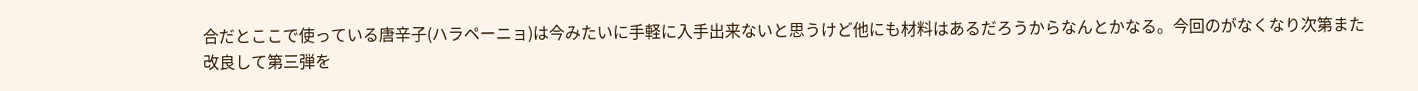合だとここで使っている唐辛子(ハラペーニョ)は今みたいに手軽に入手出来ないと思うけど他にも材料はあるだろうからなんとかなる。今回のがなくなり次第また改良して第三弾を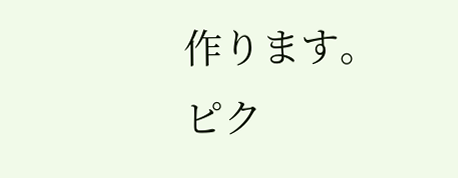作ります。ピク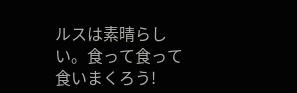ルスは素晴らしい。食って食って食いまくろう!